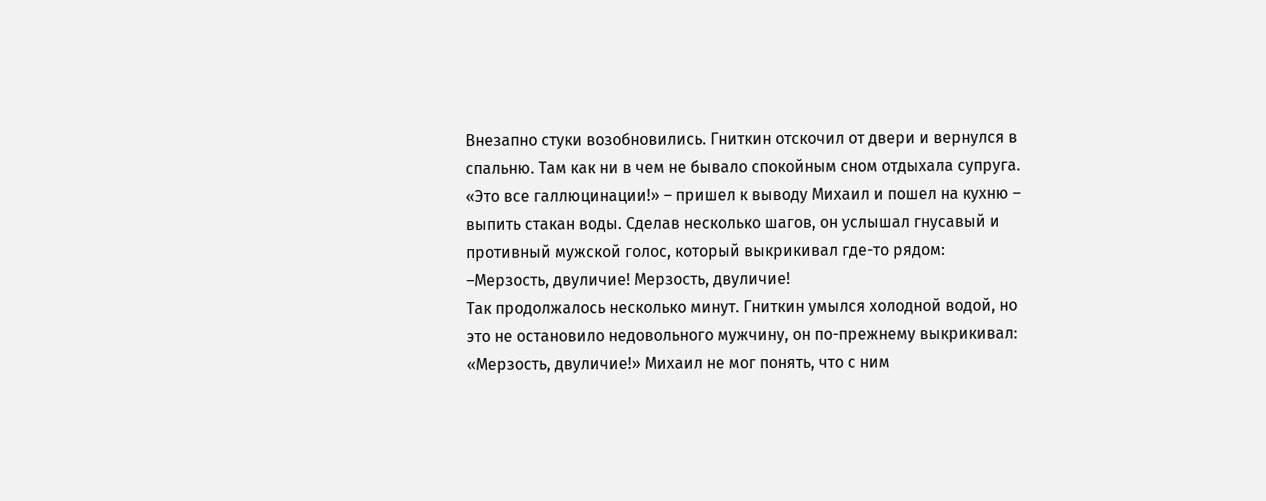Внезапно стуки возобновились. Гниткин отскочил от двери и вернулся в спальню. Там как ни в чем не бывало спокойным сном отдыхала супруга. «Это все галлюцинации!» – пришел к выводу Михаил и пошел на кухню – выпить стакан воды. Сделав несколько шагов, он услышал гнусавый и противный мужской голос, который выкрикивал где-то рядом:
–Мерзость, двуличие! Мерзость, двуличие!
Так продолжалось несколько минут. Гниткин умылся холодной водой, но это не остановило недовольного мужчину, он по-прежнему выкрикивал: «Мерзость, двуличие!» Михаил не мог понять, что с ним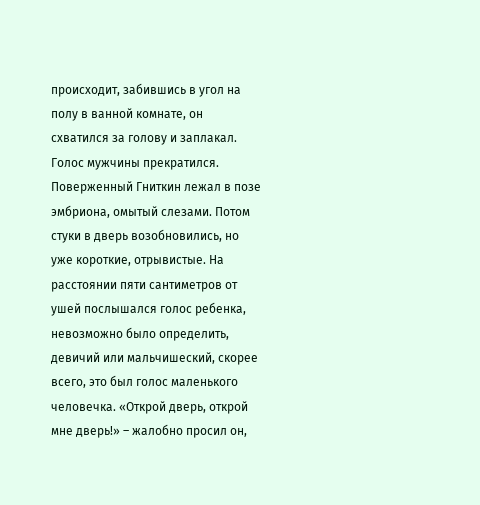происходит, забившись в угол на полу в ванной комнате, он схватился за голову и заплакал. Голос мужчины прекратился. Поверженный Гниткин лежал в позе эмбриона, омытый слезами. Потом стуки в дверь возобновились, но уже короткие, отрывистые. На расстоянии пяти сантиметров от ушей послышался голос ребенка, невозможно было определить, девичий или мальчишеский, скорее всего, это был голос маленького человечка. «Открой дверь, открой мне дверь!» – жалобно просил он,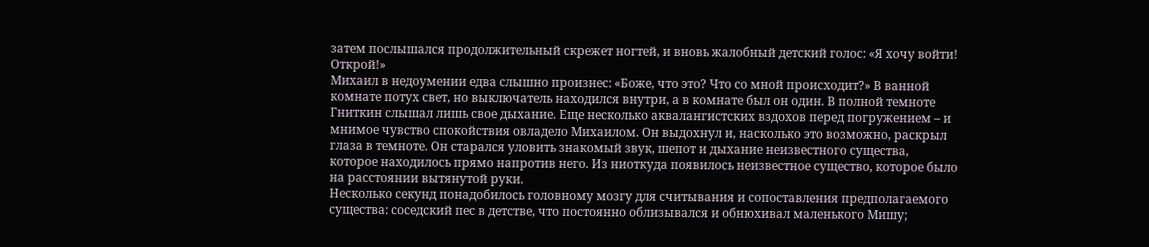затем послышался продолжительный скрежет ногтей, и вновь жалобный детский голос: «Я хочу войти! Открой!»
Михаил в недоумении едва слышно произнес: «Боже, что это? Что со мной происходит?» В ванной комнате потух свет, но выключатель находился внутри, а в комнате был он один. В полной темноте Гниткин слышал лишь свое дыхание. Еще несколько аквалангистских вздохов перед погружением – и мнимое чувство спокойствия овладело Михаилом. Он выдохнул и, насколько это возможно, раскрыл глаза в темноте. Он старался уловить знакомый звук, шепот и дыхание неизвестного существа, которое находилось прямо напротив него. Из ниоткуда появилось неизвестное существо, которое было на расстоянии вытянутой руки.
Несколько секунд понадобилось головному мозгу для считывания и сопоставления предполагаемого существа: соседский пес в детстве, что постоянно облизывался и обнюхивал маленького Мишу;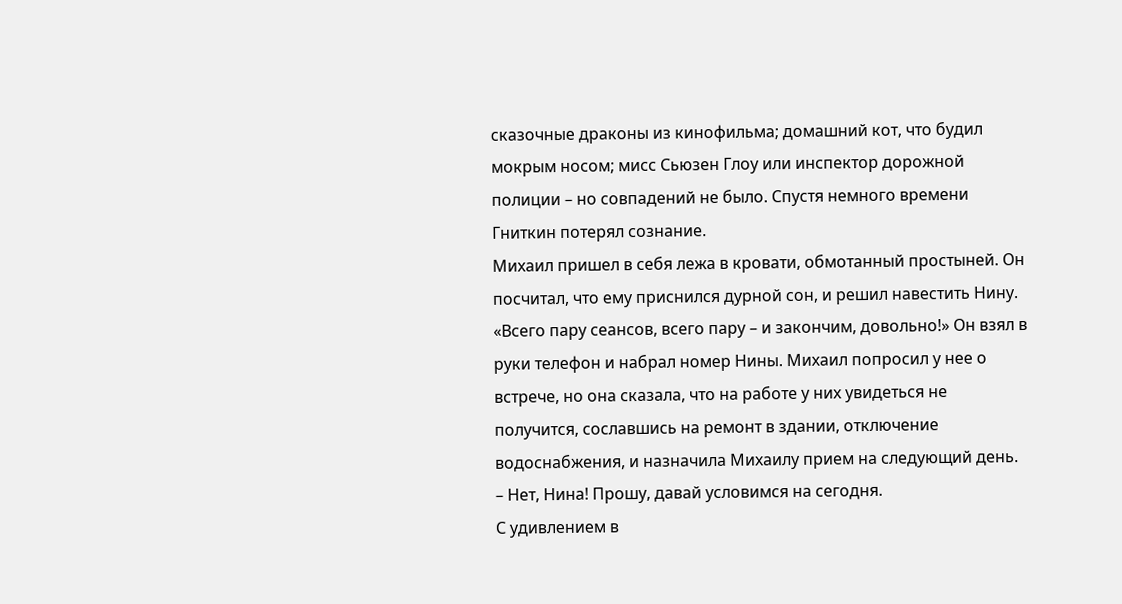сказочные драконы из кинофильма; домашний кот, что будил мокрым носом; мисс Сьюзен Глоу или инспектор дорожной полиции – но совпадений не было. Спустя немного времени Гниткин потерял сознание.
Михаил пришел в себя лежа в кровати, обмотанный простыней. Он посчитал, что ему приснился дурной сон, и решил навестить Нину.
«Всего пару сеансов, всего пару – и закончим, довольно!» Он взял в руки телефон и набрал номер Нины. Михаил попросил у нее о встрече, но она сказала, что на работе у них увидеться не получится, сославшись на ремонт в здании, отключение водоснабжения, и назначила Михаилу прием на следующий день.
– Нет, Нина! Прошу, давай условимся на сегодня.
С удивлением в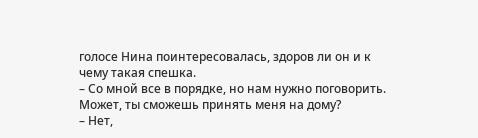голосе Нина поинтересовалась, здоров ли он и к чему такая спешка.
– Со мной все в порядке, но нам нужно поговорить. Может, ты сможешь принять меня на дому?
– Нет,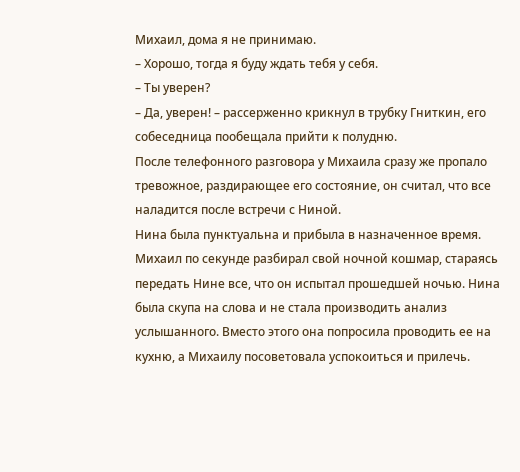Михаил, дома я не принимаю.
– Хорошо, тогда я буду ждать тебя у себя.
– Ты уверен?
– Да, уверен! – рассерженно крикнул в трубку Гниткин, его собеседница пообещала прийти к полудню.
После телефонного разговора у Михаила сразу же пропало тревожное, раздирающее его состояние, он считал, что все наладится после встречи с Ниной.
Нина была пунктуальна и прибыла в назначенное время. Михаил по секунде разбирал свой ночной кошмар, стараясь передать Нине все, что он испытал прошедшей ночью. Нина была скупа на слова и не стала производить анализ услышанного. Вместо этого она попросила проводить ее на кухню, а Михаилу посоветовала успокоиться и прилечь.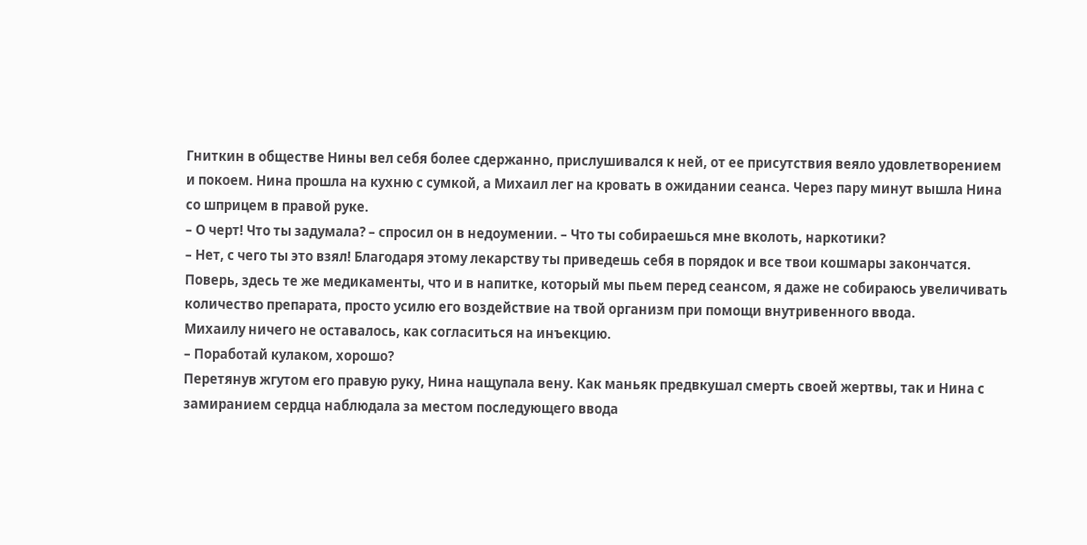Гниткин в обществе Нины вел себя более сдержанно, прислушивался к ней, от ее присутствия веяло удовлетворением и покоем. Нина прошла на кухню с сумкой, а Михаил лег на кровать в ожидании сеанса. Через пару минут вышла Нина со шприцем в правой руке.
– О черт! Что ты задумала? – спросил он в недоумении. – Что ты собираешься мне вколоть, наркотики?
– Нет, с чего ты это взял! Благодаря этому лекарству ты приведешь себя в порядок и все твои кошмары закончатся. Поверь, здесь те же медикаменты, что и в напитке, который мы пьем перед сеансом, я даже не собираюсь увеличивать количество препарата, просто усилю его воздействие на твой организм при помощи внутривенного ввода.
Михаилу ничего не оставалось, как согласиться на инъекцию.
– Поработай кулаком, хорошо?
Перетянув жгутом его правую руку, Нина нащупала вену. Как маньяк предвкушал смерть своей жертвы, так и Нина с замиранием сердца наблюдала за местом последующего ввода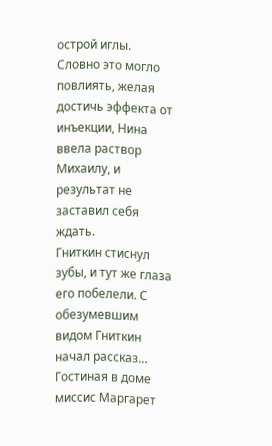острой иглы. Словно это могло повлиять, желая достичь эффекта от инъекции, Нина ввела раствор Михаилу, и результат не заставил себя ждать.
Гниткин стиснул зубы, и тут же глаза его побелели. С обезумевшим видом Гниткин начал рассказ…
Гостиная в доме миссис Маргарет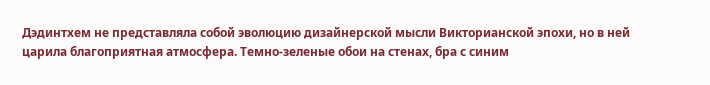Дэдинтхем не представляла собой эволюцию дизайнерской мысли Викторианской эпохи, но в ней царила благоприятная атмосфера. Темно-зеленые обои на стенах, бра с синим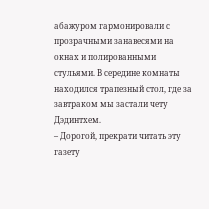абажуром гармонировали с прозрачными занавесями на окнах и полированными стульями. В середине комнаты находился трапезный стол, где за завтраком мы застали чету Дэдинтхем.
– Дорогой, прекрати читать эту газету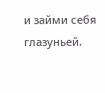и займи себя глазуньей.